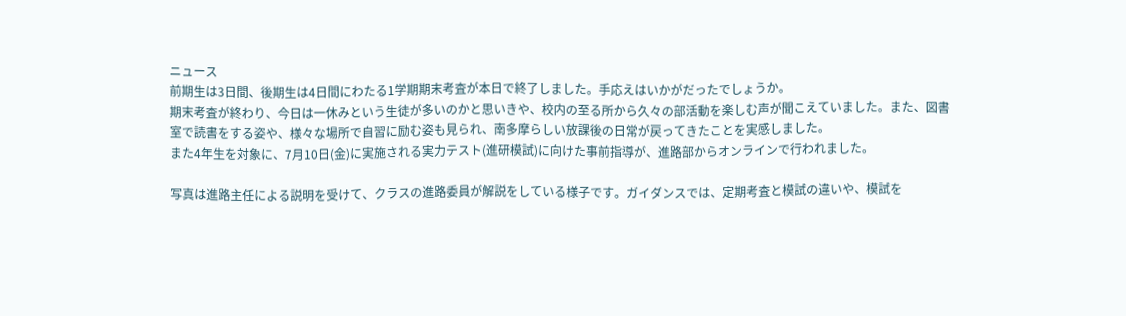ニュース
前期生は3日間、後期生は4日間にわたる1学期期末考査が本日で終了しました。手応えはいかがだったでしょうか。
期末考査が終わり、今日は一休みという生徒が多いのかと思いきや、校内の至る所から久々の部活動を楽しむ声が聞こえていました。また、図書室で読書をする姿や、様々な場所で自習に励む姿も見られ、南多摩らしい放課後の日常が戻ってきたことを実感しました。
また4年生を対象に、7月10日(金)に実施される実力テスト(進研模試)に向けた事前指導が、進路部からオンラインで行われました。

写真は進路主任による説明を受けて、クラスの進路委員が解説をしている様子です。ガイダンスでは、定期考査と模試の違いや、模試を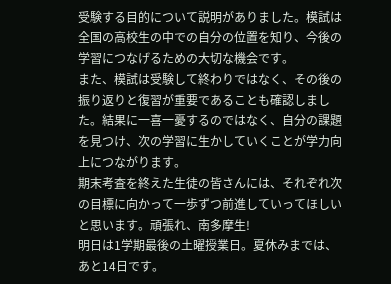受験する目的について説明がありました。模試は全国の高校生の中での自分の位置を知り、今後の学習につなげるための大切な機会です。
また、模試は受験して終わりではなく、その後の振り返りと復習が重要であることも確認しました。結果に一喜一憂するのではなく、自分の課題を見つけ、次の学習に生かしていくことが学力向上につながります。
期末考査を終えた生徒の皆さんには、それぞれ次の目標に向かって一歩ずつ前進していってほしいと思います。頑張れ、南多摩生!
明日は1学期最後の土曜授業日。夏休みまでは、あと14日です。